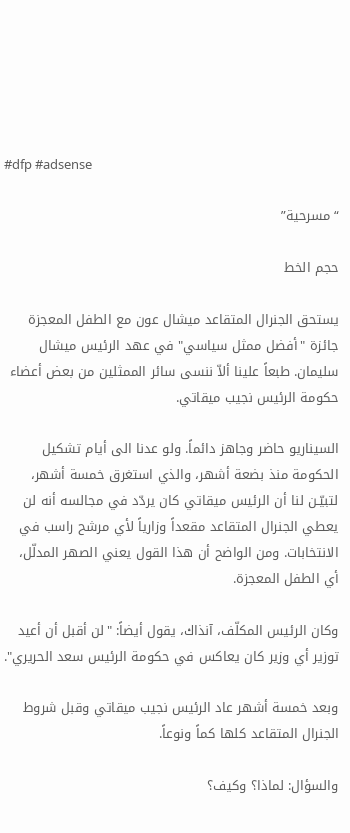#dfp #adsense

“مسرحية”

حجم الخط

يستحق الجنرال المتقاعد ميشال عون مع الطفل المعجزة جائزة "أفضل ممثل سياسي" في عهد الرئيس ميشال سليمان. طبعاً علينا ألاّ ننسى سائر الممثلين من بعض أعضاء حكومة الرئيس نجيب ميقاتي.

السيناريو حاضر وجاهز دائماً. ولو عدنا الى أيام تشكيل الحكومة منذ بضعة أشهر، والذي استغرق خمسة أشهر، لتبيّـن لنا أن الرئيس ميقاتي كان يردّد في مجالسه أنه لن يعطي الجنرال المتقاعد مقعداً وزارياً لأي مرشح راسب في الانتخابات. ومن الواضح أن هذا القول يعني الصهر المدلّل، أي الطفل المعجزة.

وكان الرئيس المكلّف، آنذاك، يقول أيضاً: "لن أقبل أن أعيد توزير أي وزير كان يعاكس في حكومة الرئيس سعد الحريري".

وبعد خمسة أشهر عاد الرئيس نجيب ميقاتي وقبل شروط الجنرال المتقاعد كلها كماً ونوعاً.

والسؤال: لماذا؟ وكيف؟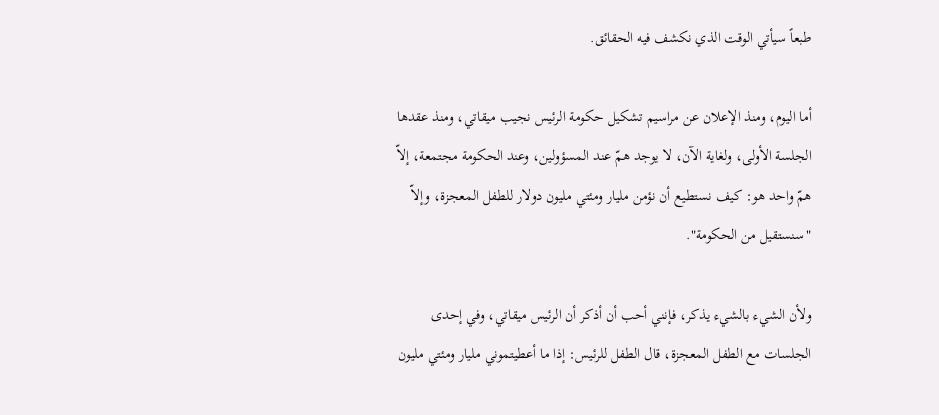طبعاً سيأتي الوقت الذي نكشف فيه الحقائق.

أما اليوم، ومنذ الإعلان عن مراسيم تشكيل حكومة الرئيس نجيب ميقاتي، ومنذ عقدها الجلسة الأولى، ولغاية الآن، لا يوجد همّ عند المسؤولين، وعند الحكومة مجتمعة، إلاّ همّ واحد هو: كيف نستطيع أن نؤمن مليار ومئتي مليون دولار للطفل المعجزة، وإلاّ "سنستقيل من الحكومة".

ولأن الشيء بالشيء يذكر، فإنني أحب أن أذكر أن الرئيس ميقاتي، وفي إحدى الجلسات مع الطفل المعجزة، قال الطفل للرئيس: إذا ما أعطيتموني مليار ومئتي مليون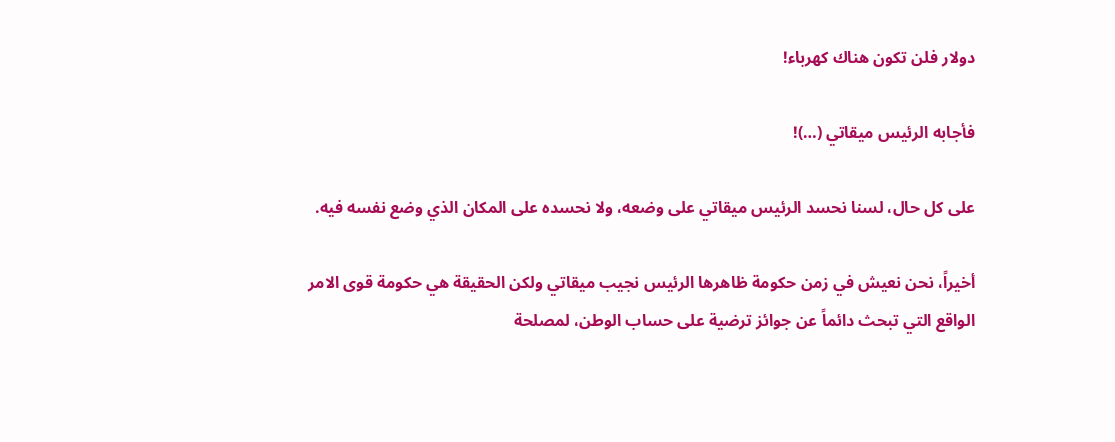دولار فلن تكون هناك كهرباء!

فأجابه الرئيس ميقاتي (…)!

على كل حال، لسنا نحسد الرئيس ميقاتي على وضعه، ولا نحسده على المكان الذي وضع نفسه فيه.

أخيراً، نحن نعيش في زمن حكومة ظاهرها الرئيس نجيب ميقاتي ولكن الحقيقة هي حكومة قوى الامر الواقع التي تبحث دائماً عن جوائز ترضية على حساب الوطن، لمصلحة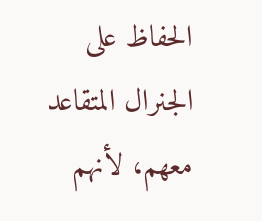الحفاظ على الجنرال المتقاعد معهم، لأنهم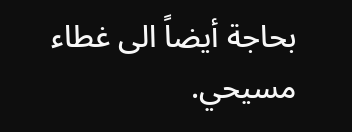بحاجة أيضاً الى غطاء مسيحي.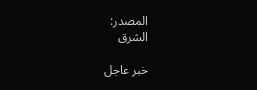المصدر:
الشرق

خبر عاجل